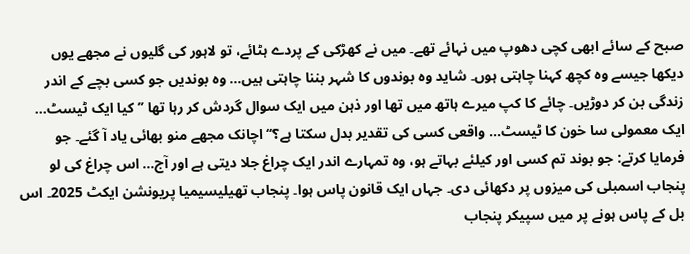صبح کے سائے ابھی کچی دھوپ میں نہائے تھے۔ میں نے کھڑکی کے پردے ہٹائے، تو لاہور کی گلیوں نے مجھے یوں دیکھا جیسے وہ کچھ کہنا چاہتی ہوں۔ شاید وہ بوندوں کا شہر بننا چاہتی ہیں… وہ بوندیں جو کسی بچے کے اندر زندگی بن کر دوڑیں۔ چائے کا کپ میرے ہاتھ میں تھا اور ذہن میں ایک سوال گردش کر رہا تھا ’’کیا ایک ٹیسٹ… ایک معمولی سا خون کا ٹیسٹ… واقعی کسی کی تقدیر بدل سکتا ہے؟‘‘ اچانک مجھے منو بھائی یاد آ گئے۔ جو فرمایا کرتے: جو بوند تم کسی اور کیلئے بہاتے ہو، وہ تمہارے اندر ایک چراغ جلا دیتی ہے اور آج… اس چراغ کی لو پنجاب اسمبلی کی میزوں پر دکھائی دی۔ جہاں ایک قانون پاس ہوا۔ پنجاب تھیلیسیمیا پریونشن ایکٹ 2025۔ اس بل کے پاس ہونے پر میں سپیکر پنجاب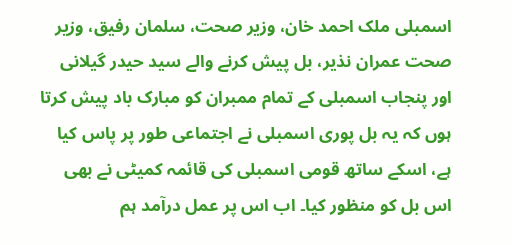اسمبلی ملک احمد خان، وزیر صحت، سلمان رفیق، وزیر صحت عمران نذیر، بل پیش کرنے والے سید حیدر گیلانی اور پنجاب اسمبلی کے تمام ممبران کو مبارک باد پیش کرتا ہوں کہ یہ بل پوری اسمبلی نے اجتماعی طور پر پاس کیا ہے، اسکے ساتھ قومی اسمبلی کی قائمہ کمیٹی نے بھی اس بل کو منظور کیا۔ اب اس پر عمل درآمد ہم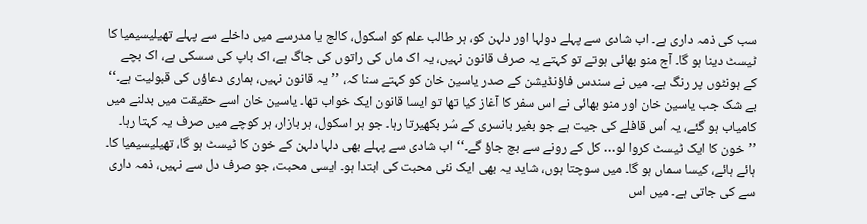سب کی ذمہ داری ہے۔ اب شادی سے پہلے دولہا اور دلہن کو، ہر طالب علم کو اسکول، کالج یا مدرسے میں داخلے سے پہلے تھیلیسیمیا کا ٹیسٹ دینا ہو گا۔ آج منو بھائی ہوتے تو کہتے یہ صرف قانون نہیں، یہ اک ماں کی راتوں کی جاگ ہے، اک باپ کی سسکی ہے، اک بچے کے ہونٹوں پر رنگ ہے۔ میں نے سندس فاؤنڈیشن کے صدر یاسین خان کو کہتے سنا کہ، ’’یہ قانون نہیں، ہماری دعاؤں کی قبولیت ہے۔‘‘ بے شک جب یاسین خان اور منو بھائی نے اس سفر کا آغاز کیا تھا تو ایسا قانون ایک خواب تھا۔ یاسین خان اسے حقیقت میں بدلنے میں کامیاب ہو گئے، یہ اُس قافلے کی جیت ہے جو بغیر بانسری کے سُر بکھیرتا رہا۔ جو ہر اسکول، ہر بازار، ہر کوچے میں صرف یہ کہتا رہا۔ ’’خون کا ایک ٹیسٹ کروا لو… کل کے رونے سے بچ جاؤ گے۔‘‘ اب شادی سے پہلے بھی دلہا دلہن کے خون کا ٹیسٹ ہو گا، تھیلیسیمیا کا۔ ہائے ہائے، کیسا سماں ہو گا۔ میں سوچتا ہوں، شاید یہ بھی ایک نئی محبت کی ابتدا ہو۔ ایسی محبت، جو صرف دل سے نہیں، ذمہ داری سے کی جاتی ہے۔ میں اس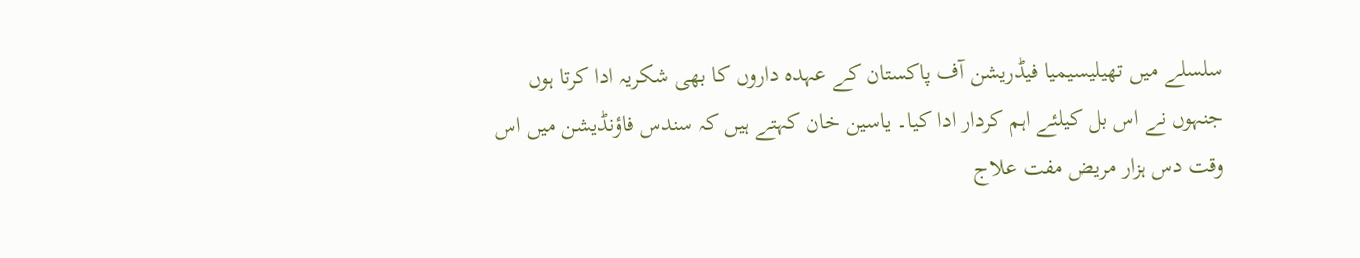سلسلے میں تھیلیسیمیا فیڈریشن آف پاکستان کے عہدہ داروں کا بھی شکریہ ادا کرتا ہوں جنہوں نے اس بل کیلئے اہم کردار ادا کیا۔ یاسین خان کہتے ہیں کہ سندس فاؤنڈیشن میں اس وقت دس ہزار مریض مفت علاج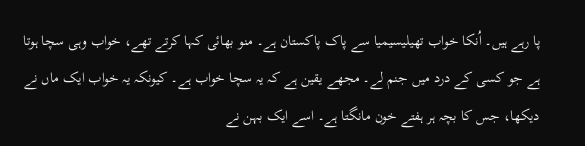پا رہے ہیں۔ اُنکا خواب تھیلیسیمیا سے پاک پاکستان ہے۔ منو بھائی کہا کرتے تھے، خواب وہی سچا ہوتا ہے جو کسی کے درد میں جنم لے۔ مجھے یقین ہے کہ یہ سچا خواب ہے۔ کیونکہ یہ خواب ایک ماں نے دیکھا، جس کا بچہ ہر ہفتے خون مانگتا ہے۔ اسے ایک بہن نے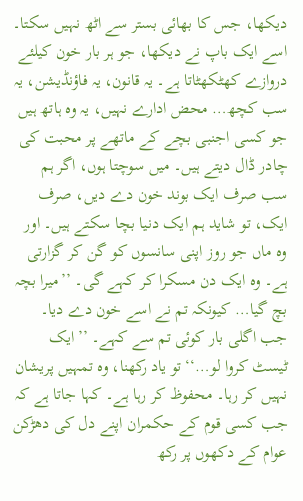دیکھا، جس کا بھائی بستر سے اٹھ نہیں سکتا۔ اسے ایک باپ نے دیکھا، جو ہر بار خون کیلئے دروازے کھٹکھٹاتا ہے۔ یہ قانون، یہ فاؤنڈیشن، یہ سب کچھ… محض ادارے نہیں، یہ وہ ہاتھ ہیں جو کسی اجنبی بچے کے ماتھے پر محبت کی چادر ڈال دیتے ہیں۔ میں سوچتا ہوں، اگر ہم سب صرف ایک بوند خون دے دیں، صرف ایک، تو شاید ہم ایک دنیا بچا سکتے ہیں۔ اور وہ ماں جو روز اپنی سانسوں کو گن کر گزارتی ہے۔ وہ ایک دن مسکرا کر کہے گی۔ ’’میرا بچہ بچ گیا… کیونکہ تم نے اسے خون دے دیا۔ جب اگلی بار کوئی تم سے کہے۔ ’’ایک ٹیسٹ کروا لو…‘‘ تو یاد رکھنا، وہ تمہیں پریشان نہیں کر رہا۔ محفوظ کر رہا ہے۔ کہا جاتا ہے کہ جب کسی قوم کے حکمران اپنے دل کی دھڑکن عوام کے دکھوں پر رکھ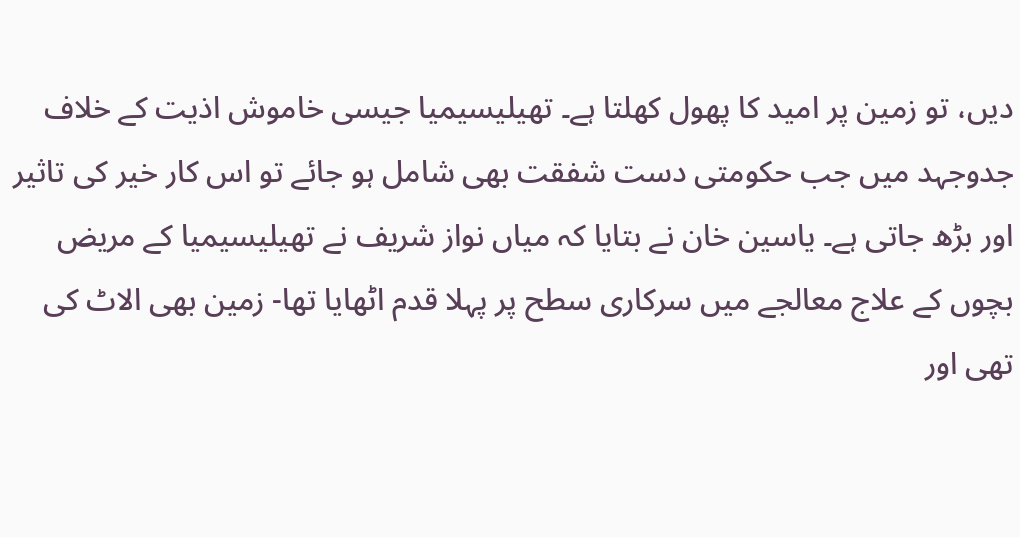دیں، تو زمین پر امید کا پھول کھلتا ہے۔ تھیلیسیمیا جیسی خاموش اذیت کے خلاف جدوجہد میں جب حکومتی دست شفقت بھی شامل ہو جائے تو اس کار خیر کی تاثیر اور بڑھ جاتی ہے۔ یاسین خان نے بتایا کہ میاں نواز شریف نے تھیلیسیمیا کے مریض بچوں کے علاج معالجے میں سرکاری سطح پر پہلا قدم اٹھایا تھا- زمین بھی الاٹ کی تھی اور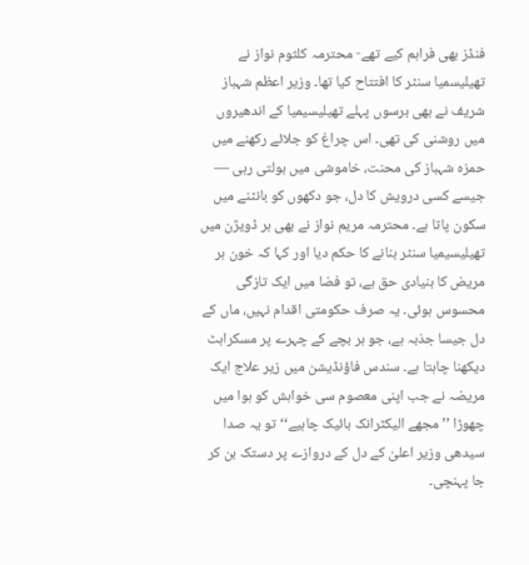فنڈز بھی فراہم کیے تھے- محترمہ کلثوم نواز نے تھیلیسمیا سنٹر کا افتتاح کیا تھا۔ وزیر اعظم شہباز شریف نے بھی برسوں پہلے تھیلیسیمیا کے اندھیروں میں روشنی کی تھی۔ اس چراغ کو جلائے رکھنے میں حمزہ شہباز کی محنت، خاموشی میں بولتی رہی — جیسے کسی درویش کا دل، جو دکھوں کو بانٹنے میں سکون پاتا ہے۔ محترمہ مریم نواز نے بھی ہر ڈویژن میں تھیلیسیمیا سنٹر بنانے کا حکم دیا اور کہا کہ خون ہر مریض کا بنیادی حق ہے، تو فضا میں ایک تازگی محسوس ہوئی۔ یہ صرف حکومتی اقدام نہیں، ماں کے دل جیسا جذبہ ہے، جو ہر بچے کے چہرے پر مسکراہٹ دیکھنا چاہتا ہے۔ سندس فاؤنڈیشن میں زیر علاج ایک مریضہ نے جب اپنی معصوم سی خواہش کو ہوا میں چھوڑا ’’مجھے الیکٹرانک بائیک چاہیے‘‘ تو یہ صدا سیدھی وزیر اعلیٰ کے دل کے دروازے پر دستک بن کر جا پہنچی۔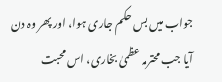جواب میں بس حکم جاری ہوا، اور پھر وہ دن آیا جب محترمہ عظمیٰ بخاری، اس محبت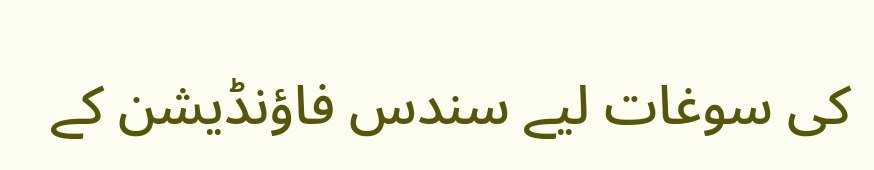کی سوغات لیے سندس فاؤنڈیشن کے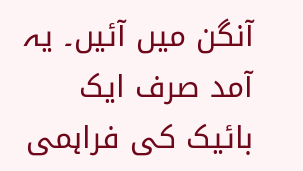آنگن میں آئیں۔ یہ آمد صرف ایک بائیک کی فراہمی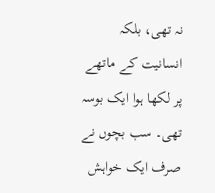نہ تھی، بلکہ انسانیت کے ماتھے پر لکھا ہوا ایک بوسہ تھی۔ سب بچوں نے صرف ایک خواہش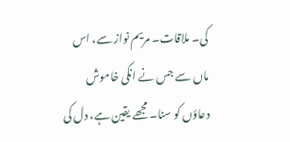کی۔ ملاقات۔ مریم نواز سے، اس ماں سے جس نے انکی خاموش دعاؤں کو سنا۔ مجھے یقین ہے، دل کی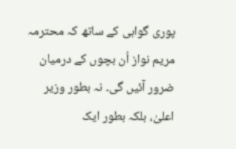پوری گواہی کے ساتھ کہ محترمہ مریم نواز اُن بچوں کے درمیان ضرور آئیں گی۔ نہ بطور وزیر اعلیٰ، بلکہ بطور ایک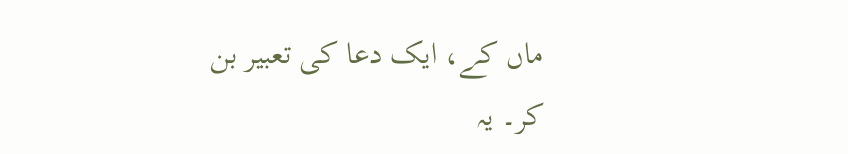ماں کے، ایک دعا کی تعبیر بن کر۔ یہ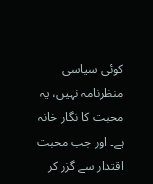کوئی سیاسی منظرنامہ نہیں، یہ محبت کا نگار خانہ ہے۔ اور جب محبت اقتدار سے گزر کر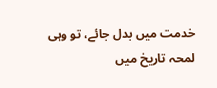خدمت میں بدل جائے، تو وہی لمحہ تاریخ میں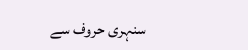سنہری حروف سے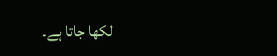لکھا جاتا ہے۔